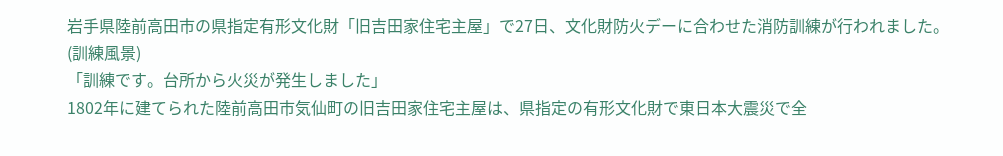岩手県陸前高田市の県指定有形文化財「旧吉田家住宅主屋」で27日、文化財防火デーに合わせた消防訓練が行われました。
(訓練風景)
「訓練です。台所から火災が発生しました」
1802年に建てられた陸前高田市気仙町の旧吉田家住宅主屋は、県指定の有形文化財で東日本大震災で全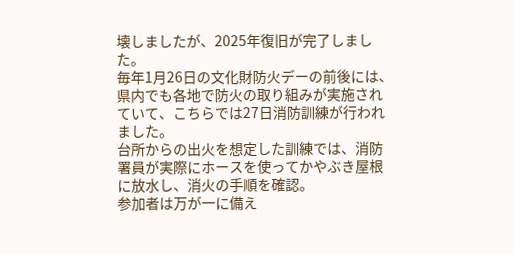壊しましたが、2025年復旧が完了しました。
毎年1月26日の文化財防火デーの前後には、県内でも各地で防火の取り組みが実施されていて、こちらでは27日消防訓練が行われました。
台所からの出火を想定した訓練では、消防署員が実際にホースを使ってかやぶき屋根に放水し、消火の手順を確認。
参加者は万が一に備え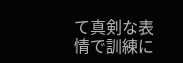て真剣な表情で訓練に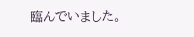臨んでいました。